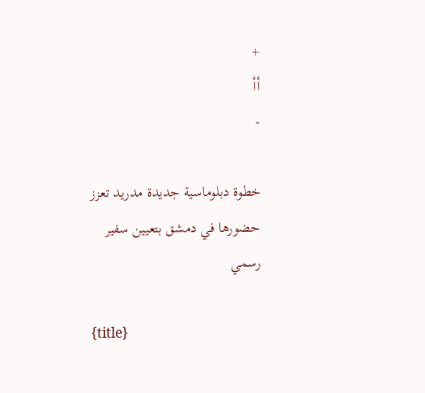+
أأ
-

خطوة دبلوماسية جديدة مدريد تعزز حضورها في دمشق بتعيين سفير رسمي

{title}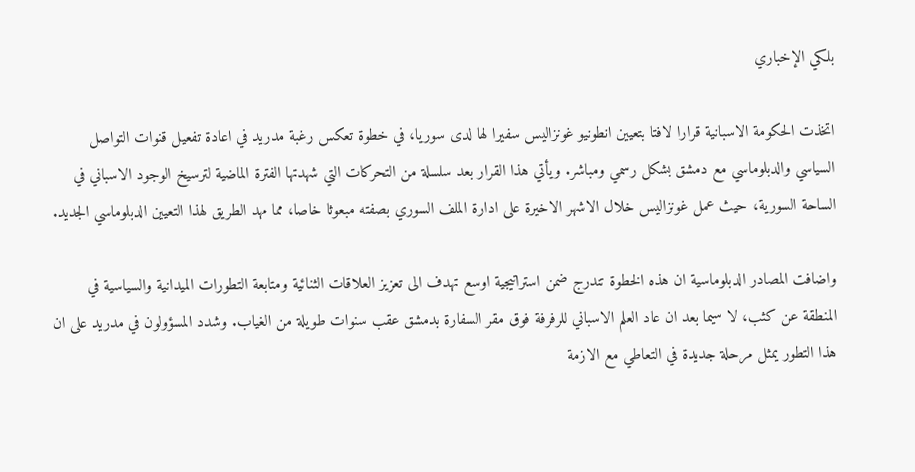بلكي الإخباري

اتخذت الحكومة الاسبانية قرارا لافتا بتعيين انطونيو غونزاليس سفيرا لها لدى سوريا، في خطوة تعكس رغبة مدريد في اعادة تفعيل قنوات التواصل السياسي والدبلوماسي مع دمشق بشكل رسمي ومباشر. ويأتي هذا القرار بعد سلسلة من التحركات التي شهدتها الفترة الماضية لترسيخ الوجود الاسباني في الساحة السورية، حيث عمل غونزاليس خلال الاشهر الاخيرة على ادارة الملف السوري بصفته مبعوثا خاصا، مما مهد الطريق لهذا التعيين الدبلوماسي الجديد.

واضافت المصادر الدبلوماسية ان هذه الخطوة تندرج ضمن استراتيجية اوسع تهدف الى تعزيز العلاقات الثنائية ومتابعة التطورات الميدانية والسياسية في المنطقة عن كثب، لا سيما بعد ان عاد العلم الاسباني للرفرفة فوق مقر السفارة بدمشق عقب سنوات طويلة من الغياب. وشدد المسؤولون في مدريد على ان هذا التطور يمثل مرحلة جديدة في التعاطي مع الازمة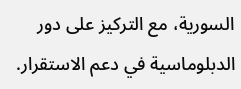السورية، مع التركيز على دور الدبلوماسية في دعم الاستقرار.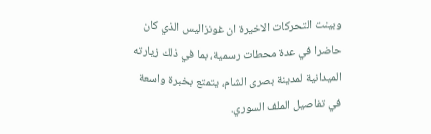وبينت التحركات الاخيرة ان غونزاليس الذي كان حاضرا في عدة محطات رسمية، بما في ذلك زيارته الميدانية لمدينة بصرى الشام، يتمتع بخبرة واسعة في تفاصيل الملف السوري.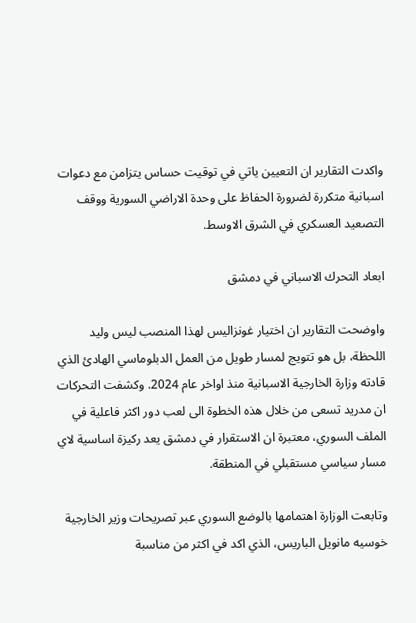واكدت التقارير ان التعيين ياتي في توقيت حساس يتزامن مع دعوات اسبانية متكررة لضرورة الحفاظ على وحدة الاراضي السورية ووقف التصعيد العسكري في الشرق الاوسط.

ابعاد التحرك الاسباني في دمشق

واوضحت التقارير ان اختيار غونزاليس لهذا المنصب ليس وليد اللحظة، بل هو تتويج لمسار طويل من العمل الدبلوماسي الهادئ الذي قادته وزارة الخارجية الاسبانية منذ اواخر عام 2024. وكشفت التحركات ان مدريد تسعى من خلال هذه الخطوة الى لعب دور اكثر فاعلية في الملف السوري، معتبرة ان الاستقرار في دمشق يعد ركيزة اساسية لاي مسار سياسي مستقبلي في المنطقة.

وتابعت الوزارة اهتمامها بالوضع السوري عبر تصريحات وزير الخارجية خوسيه مانويل الباريس، الذي اكد في اكثر من مناسبة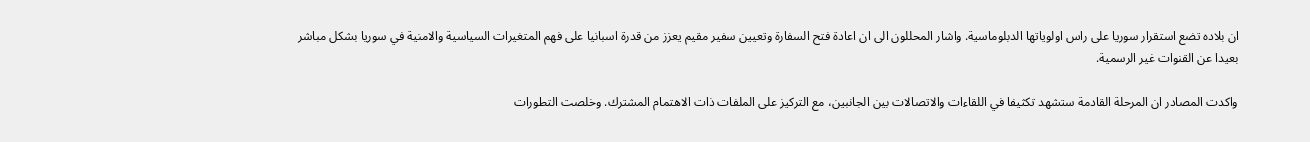ان بلاده تضع استقرار سوريا على راس اولوياتها الدبلوماسية. واشار المحللون الى ان اعادة فتح السفارة وتعيين سفير مقيم يعزز من قدرة اسبانيا على فهم المتغيرات السياسية والامنية في سوريا بشكل مباشر بعيدا عن القنوات غير الرسمية.

واكدت المصادر ان المرحلة القادمة ستشهد تكثيفا في اللقاءات والاتصالات بين الجانبين، مع التركيز على الملفات ذات الاهتمام المشترك. وخلصت التطورات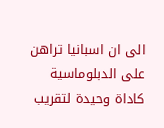الى ان اسبانيا تراهن على الدبلوماسية كاداة وحيدة لتقريب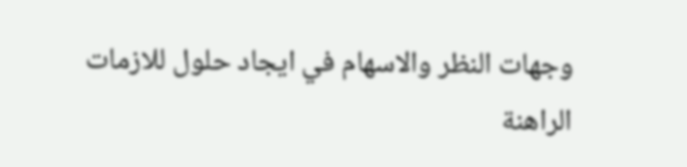وجهات النظر والاسهام في ايجاد حلول للازمات الراهنة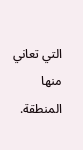التي تعاني منها المنطقة.